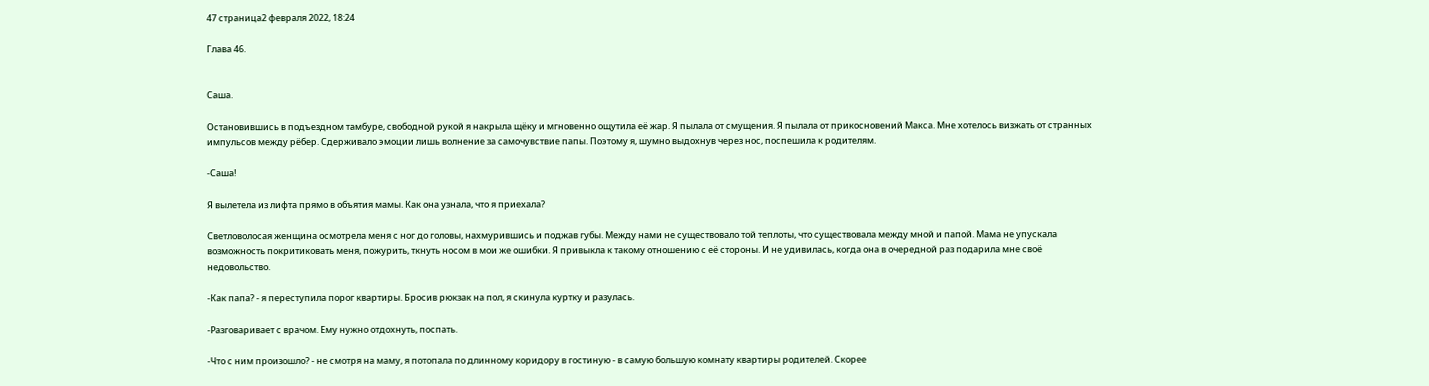47 страница2 февраля 2022, 18:24

Глава 46.


Саша.

Остановившись в подъездном тамбуре, свободной рукой я накрыла щёку и мгновенно ощутила её жар. Я пылала от смущения. Я пылала от прикосновений Макса. Мне хотелось визжать от странных импульсов между рёбер. Сдерживало эмоции лишь волнение за самочувствие папы. Поэтому я, шумно выдохнув через нос, поспешила к родителям.

-Саша!

Я вылетела из лифта прямо в объятия мамы. Как она узнала, что я приехала?

Светловолосая женщина осмотрела меня с ног до головы, нахмурившись и поджав губы. Между нами не существовало той теплоты, что существовала между мной и папой. Мама не упускала возможность покритиковать меня, пожурить, ткнуть носом в мои же ошибки. Я привыкла к такому отношению с её стороны. И не удивилась, когда она в очередной раз подарила мне своё недовольство.

-Как папа? - я переступила порог квартиры. Бросив рюкзак на пол, я скинула куртку и разулась.

-Разговаривает с врачом. Ему нужно отдохнуть, поспать.

-Что с ним произошло? - не смотря на маму, я потопала по длинному коридору в гостиную - в самую большую комнату квартиры родителей. Скорее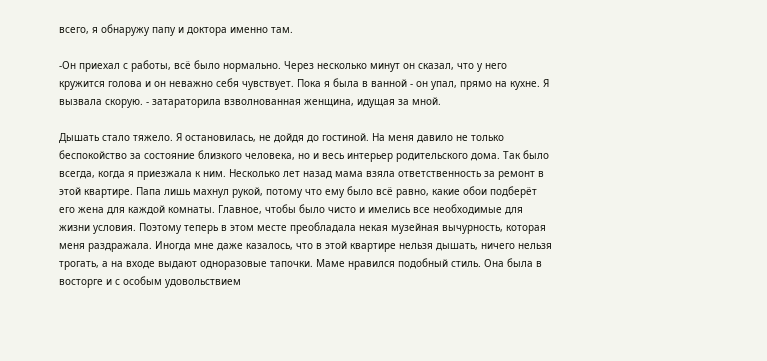всего, я обнаружу папу и доктора именно там.

-Он приехал с работы, всё было нормально. Через несколько минут он сказал, что у него кружится голова и он неважно себя чувствует. Пока я была в ванной - он упал, прямо на кухне. Я вызвала скорую. - затараторила взволнованная женщина, идущая за мной.

Дышать стало тяжело. Я остановилась, не дойдя до гостиной. На меня давило не только беспокойство за состояние близкого человека, но и весь интерьер родительского дома. Так было всегда, когда я приезжала к ним. Несколько лет назад мама взяла ответственность за ремонт в этой квартире. Папа лишь махнул рукой, потому что ему было всё равно, какие обои подберёт его жена для каждой комнаты. Главное, чтобы было чисто и имелись все необходимые для жизни условия. Поэтому теперь в этом месте преобладала некая музейная вычурность, которая меня раздражала. Иногда мне даже казалось, что в этой квартире нельзя дышать, ничего нельзя трогать, а на входе выдают одноразовые тапочки. Маме нравился подобный стиль. Она была в восторге и с особым удовольствием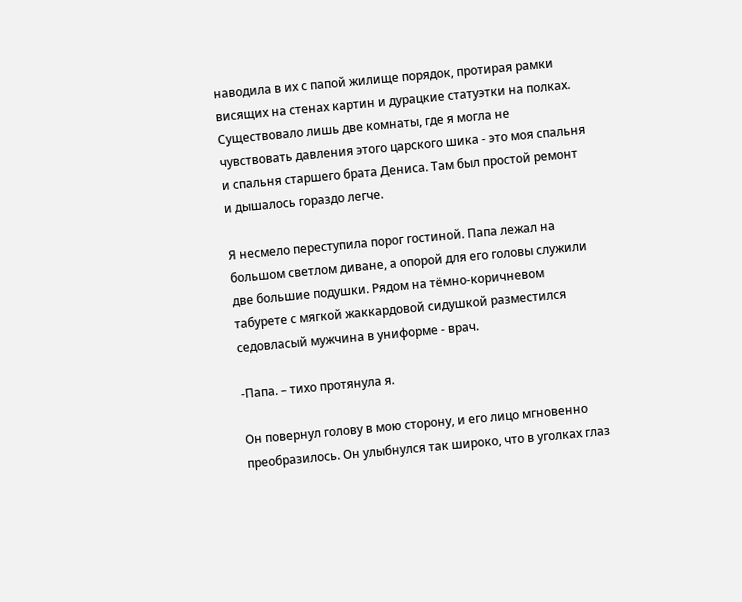наводила в их с папой жилище порядок, протирая рамки висящих на стенах картин и дурацкие статуэтки на полках. Существовало лишь две комнаты, где я могла не чувствовать давления этого царского шика - это моя спальня и спальня старшего брата Дениса. Там был простой ремонт и дышалось гораздо легче.

Я несмело переступила порог гостиной. Папа лежал на большом светлом диване, а опорой для его головы служили две большие подушки. Рядом на тёмно-коричневом табурете с мягкой жаккардовой сидушкой разместился седовласый мужчина в униформе - врач.

-Папа. – тихо протянула я.

Он повернул голову в мою сторону, и его лицо мгновенно преобразилось. Он улыбнулся так широко, что в уголках глаз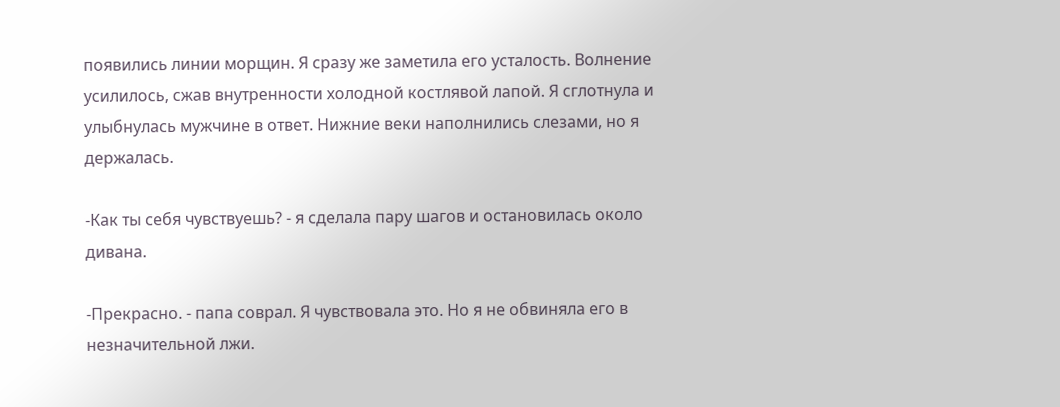появились линии морщин. Я сразу же заметила его усталость. Волнение усилилось, сжав внутренности холодной костлявой лапой. Я сглотнула и улыбнулась мужчине в ответ. Нижние веки наполнились слезами, но я держалась.

-Как ты себя чувствуешь? - я сделала пару шагов и остановилась около дивана.

-Прекрасно. - папа соврал. Я чувствовала это. Но я не обвиняла его в незначительной лжи.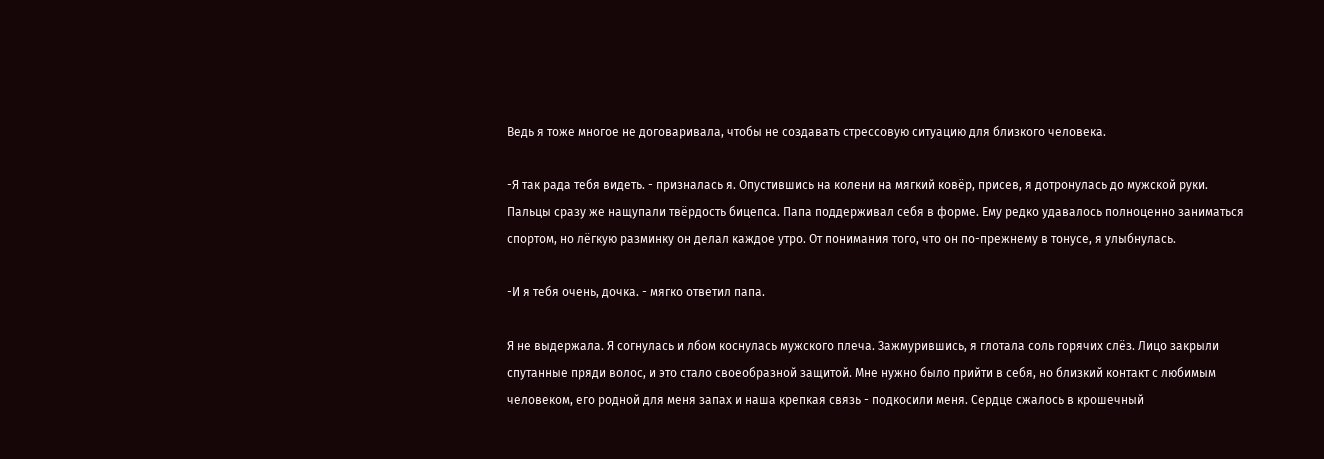Ведь я тоже многое не договаривала, чтобы не создавать стрессовую ситуацию для близкого человека.

-Я так рада тебя видеть. - призналась я. Опустившись на колени на мягкий ковёр, присев, я дотронулась до мужской руки. Пальцы сразу же нащупали твёрдость бицепса. Папа поддерживал себя в форме. Ему редко удавалось полноценно заниматься спортом, но лёгкую разминку он делал каждое утро. От понимания того, что он по-прежнему в тонусе, я улыбнулась.

-И я тебя очень, дочка. - мягко ответил папа.

Я не выдержала. Я согнулась и лбом коснулась мужского плеча. Зажмурившись, я глотала соль горячих слёз. Лицо закрыли спутанные пряди волос, и это стало своеобразной защитой. Мне нужно было прийти в себя, но близкий контакт с любимым человеком, его родной для меня запах и наша крепкая связь - подкосили меня. Сердце сжалось в крошечный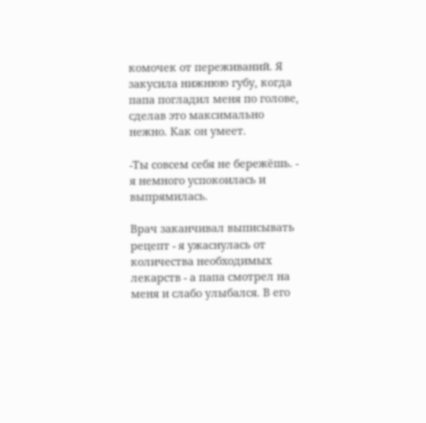комочек от переживаний. Я закусила нижнюю губу, когда папа погладил меня по голове, сделав это максимально нежно. Как он умеет.

-Ты совсем себя не бережёшь. - я немного успокоилась и выпрямилась.

Врач заканчивал выписывать рецепт - я ужаснулась от количества необходимых лекарств - а папа смотрел на меня и слабо улыбался. В его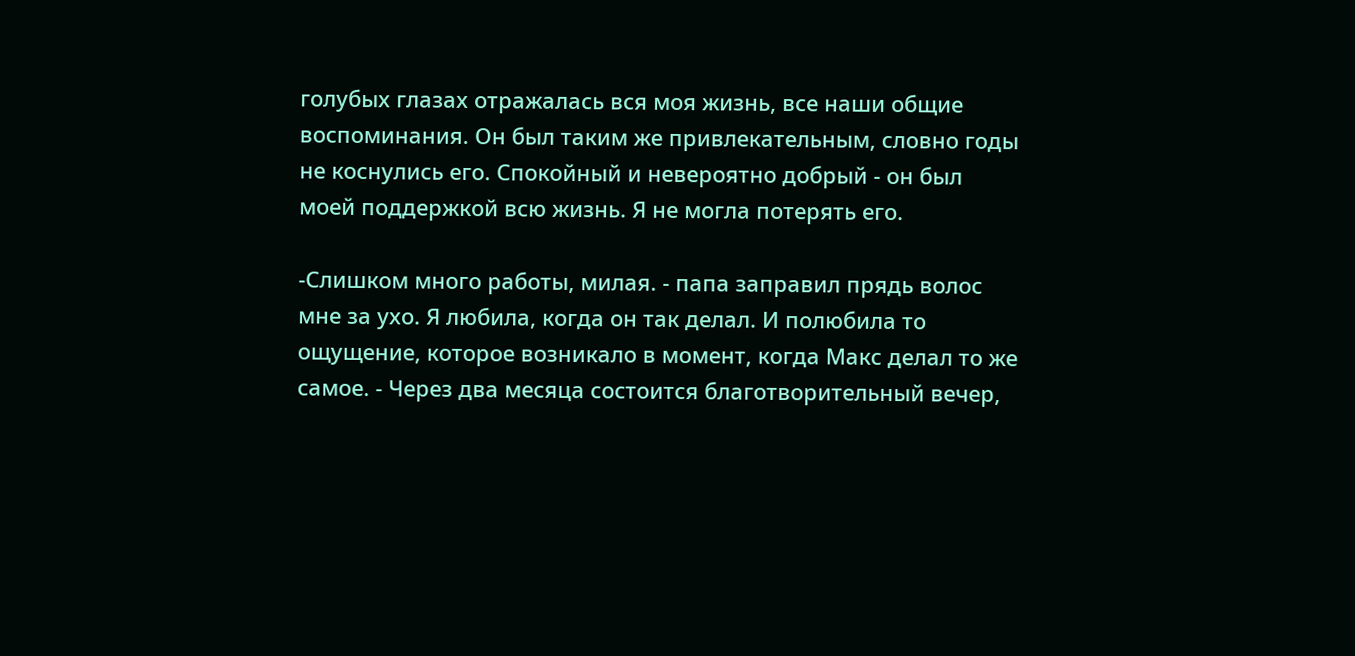голубых глазах отражалась вся моя жизнь, все наши общие воспоминания. Он был таким же привлекательным, словно годы не коснулись его. Спокойный и невероятно добрый - он был моей поддержкой всю жизнь. Я не могла потерять его.

-Слишком много работы, милая. - папа заправил прядь волос мне за ухо. Я любила, когда он так делал. И полюбила то ощущение, которое возникало в момент, когда Макс делал то же самое. - Через два месяца состоится благотворительный вечер,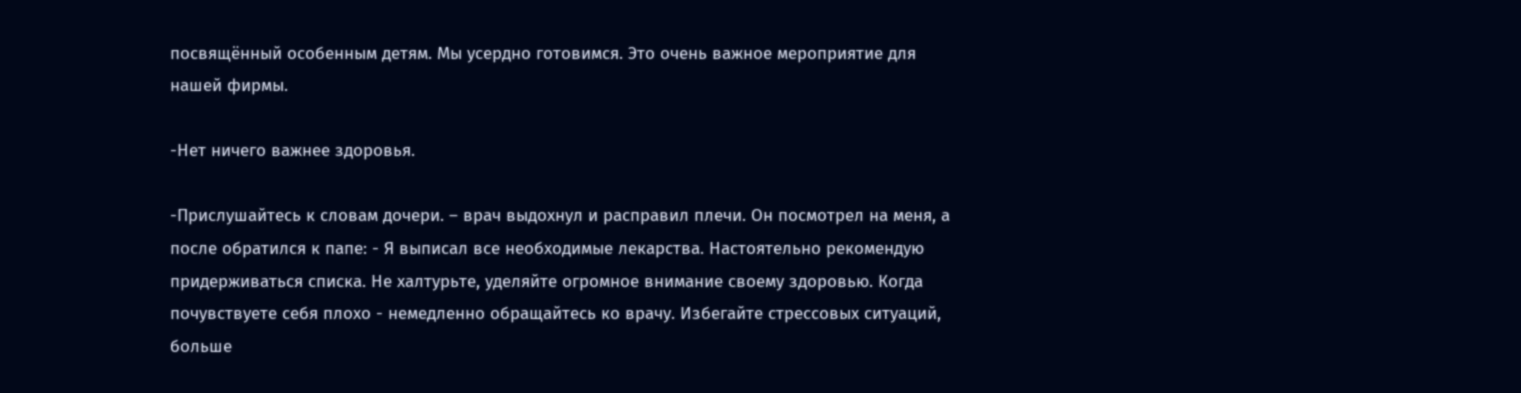посвящённый особенным детям. Мы усердно готовимся. Это очень важное мероприятие для нашей фирмы.

-Нет ничего важнее здоровья.

-Прислушайтесь к словам дочери. – врач выдохнул и расправил плечи. Он посмотрел на меня, а после обратился к папе: - Я выписал все необходимые лекарства. Настоятельно рекомендую придерживаться списка. Не халтурьте, уделяйте огромное внимание своему здоровью. Когда почувствуете себя плохо - немедленно обращайтесь ко врачу. Избегайте стрессовых ситуаций, больше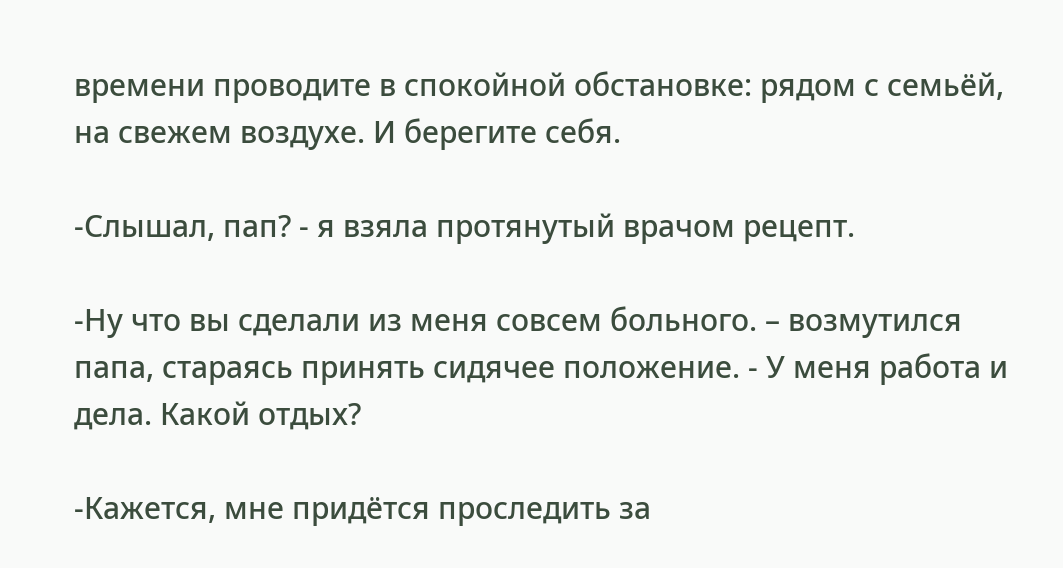времени проводите в спокойной обстановке: рядом с семьёй, на свежем воздухе. И берегите себя.

-Слышал, пап? - я взяла протянутый врачом рецепт.

-Ну что вы сделали из меня совсем больного. – возмутился папа, стараясь принять сидячее положение. - У меня работа и дела. Какой отдых?

-Кажется, мне придётся проследить за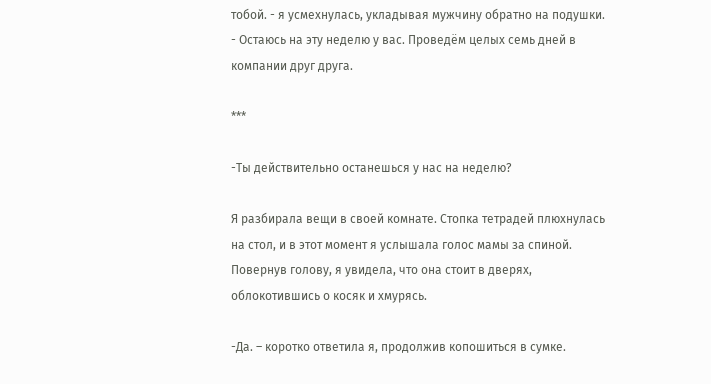тобой. - я усмехнулась, укладывая мужчину обратно на подушки. - Остаюсь на эту неделю у вас. Проведём целых семь дней в компании друг друга.

***

-Ты действительно останешься у нас на неделю?

Я разбирала вещи в своей комнате. Стопка тетрадей плюхнулась на стол, и в этот момент я услышала голос мамы за спиной. Повернув голову, я увидела, что она стоит в дверях, облокотившись о косяк и хмурясь.

-Да. – коротко ответила я, продолжив копошиться в сумке.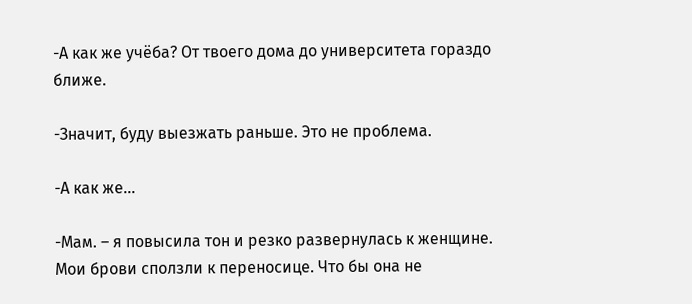-А как же учёба? От твоего дома до университета гораздо ближе.

-Значит, буду выезжать раньше. Это не проблема.

-А как же...

-Мам. – я повысила тон и резко развернулась к женщине. Мои брови сползли к переносице. Что бы она не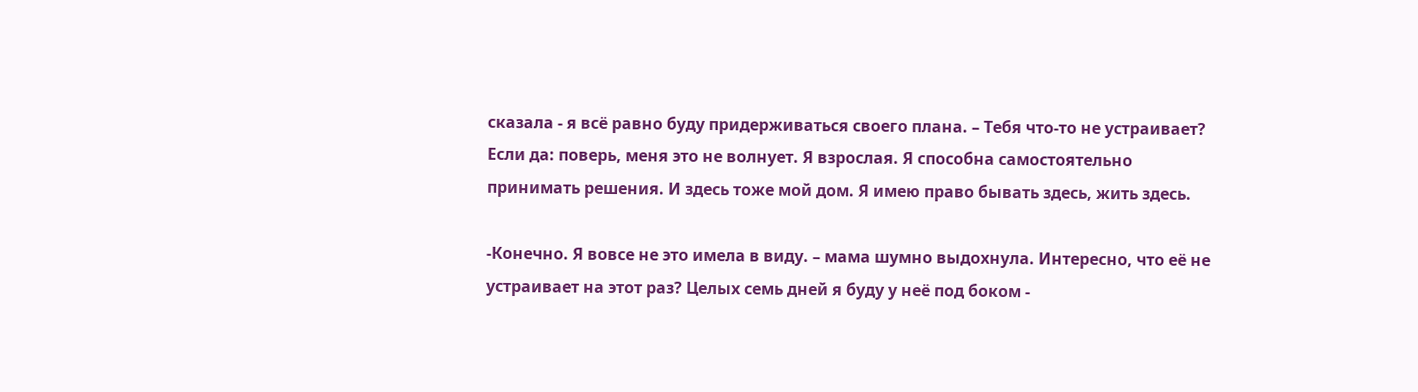сказала - я всё равно буду придерживаться своего плана. – Тебя что-то не устраивает? Если да: поверь, меня это не волнует. Я взрослая. Я способна самостоятельно принимать решения. И здесь тоже мой дом. Я имею право бывать здесь, жить здесь.

-Конечно. Я вовсе не это имела в виду. – мама шумно выдохнула. Интересно, что её не устраивает на этот раз? Целых семь дней я буду у неё под боком -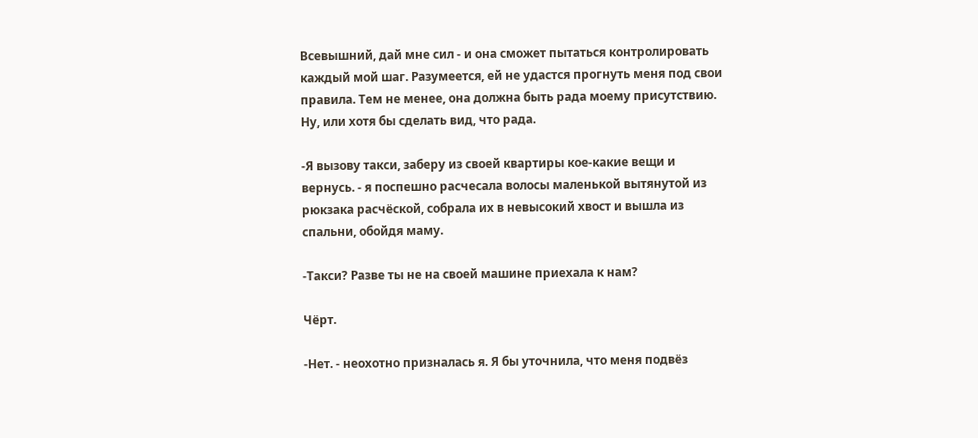Всевышний, дай мне сил - и она сможет пытаться контролировать каждый мой шаг. Разумеется, ей не удастся прогнуть меня под свои правила. Тем не менее, она должна быть рада моему присутствию. Ну, или хотя бы сделать вид, что рада.

-Я вызову такси, заберу из своей квартиры кое-какие вещи и вернусь. - я поспешно расчесала волосы маленькой вытянутой из рюкзака расчёской, собрала их в невысокий хвост и вышла из спальни, обойдя маму.

-Такси? Разве ты не на своей машине приехала к нам?

Чёрт.

-Нет. - неохотно призналась я. Я бы уточнила, что меня подвёз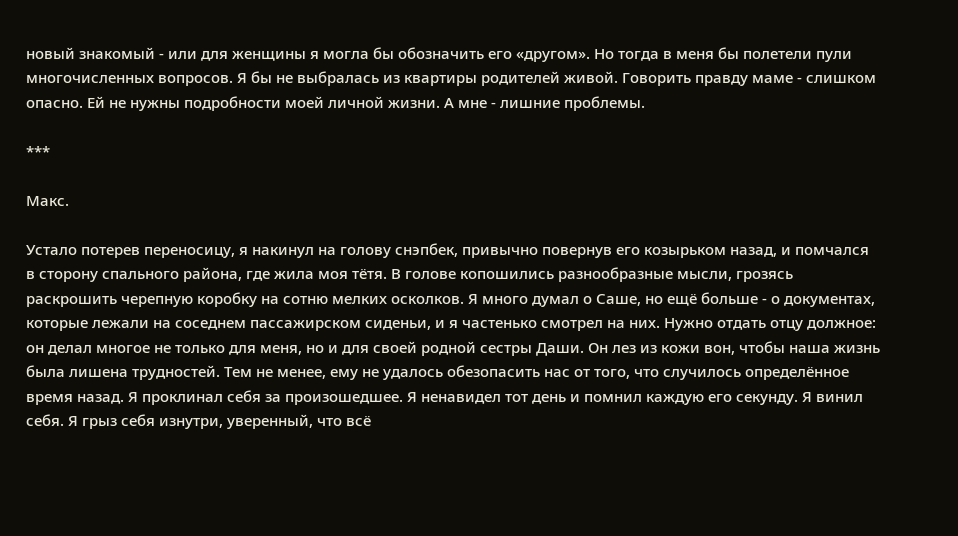новый знакомый - или для женщины я могла бы обозначить его «другом». Но тогда в меня бы полетели пули многочисленных вопросов. Я бы не выбралась из квартиры родителей живой. Говорить правду маме - слишком опасно. Ей не нужны подробности моей личной жизни. А мне - лишние проблемы.

***

Макс.

Устало потерев переносицу, я накинул на голову снэпбек, привычно повернув его козырьком назад, и помчался в сторону спального района, где жила моя тётя. В голове копошились разнообразные мысли, грозясь раскрошить черепную коробку на сотню мелких осколков. Я много думал о Саше, но ещё больше - о документах, которые лежали на соседнем пассажирском сиденьи, и я частенько смотрел на них. Нужно отдать отцу должное: он делал многое не только для меня, но и для своей родной сестры Даши. Он лез из кожи вон, чтобы наша жизнь была лишена трудностей. Тем не менее, ему не удалось обезопасить нас от того, что случилось определённое время назад. Я проклинал себя за произошедшее. Я ненавидел тот день и помнил каждую его секунду. Я винил себя. Я грыз себя изнутри, уверенный, что всё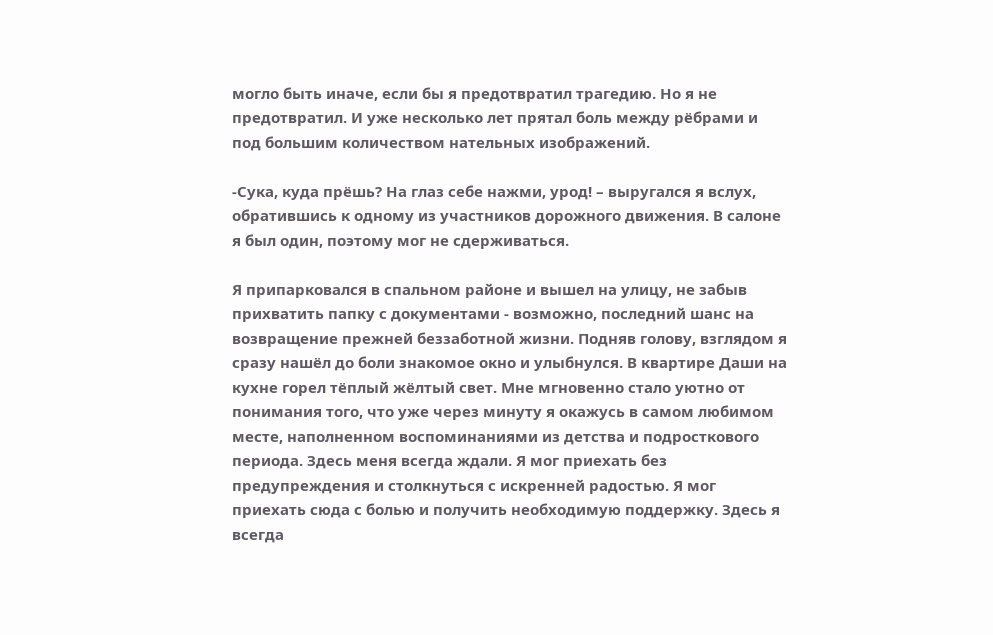могло быть иначе, если бы я предотвратил трагедию. Но я не предотвратил. И уже несколько лет прятал боль между рёбрами и под большим количеством нательных изображений.

-Сука, куда прёшь? На глаз себе нажми, урод! – выругался я вслух, обратившись к одному из участников дорожного движения. В салоне я был один, поэтому мог не сдерживаться.

Я припарковался в спальном районе и вышел на улицу, не забыв прихватить папку с документами - возможно, последний шанс на возвращение прежней беззаботной жизни. Подняв голову, взглядом я сразу нашёл до боли знакомое окно и улыбнулся. В квартире Даши на кухне горел тёплый жёлтый свет. Мне мгновенно стало уютно от понимания того, что уже через минуту я окажусь в самом любимом месте, наполненном воспоминаниями из детства и подросткового периода. Здесь меня всегда ждали. Я мог приехать без предупреждения и столкнуться с искренней радостью. Я мог приехать сюда с болью и получить необходимую поддержку. Здесь я всегда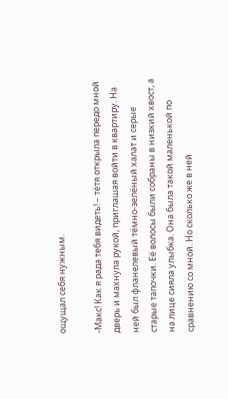ощущал себя нужным.

-Макс! Как я рада тебя видеть! – тётя открыла передо мной дверь и махнула рукой, приглашая войти в квартиру. На ней был фланелевый тёмно-зелёный халат и серые старые тапочки. Её волосы были собраны в низкий хвост, а на лице сияла улыбка. Она была такой маленькой по сравнению со мной. Но сколько же в ней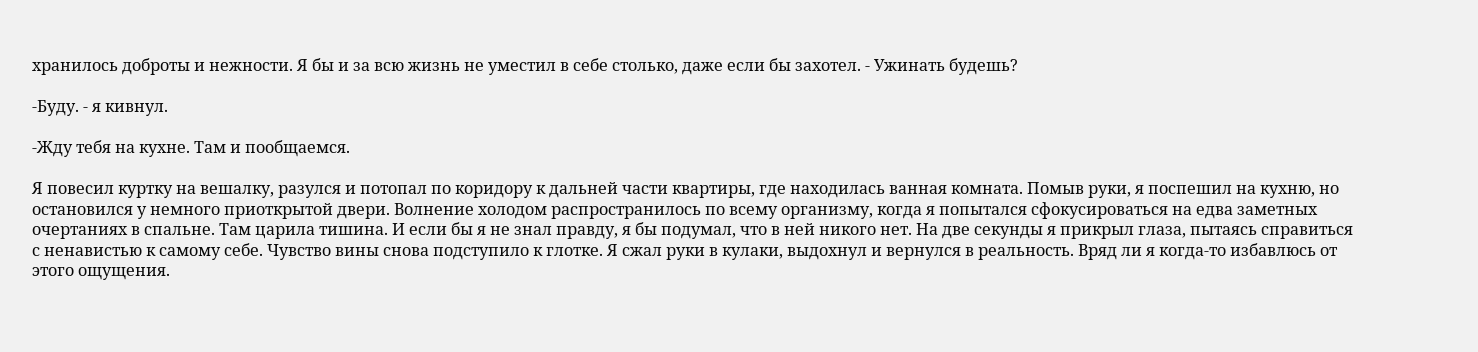хранилось доброты и нежности. Я бы и за всю жизнь не уместил в себе столько, даже если бы захотел. - Ужинать будешь?

-Буду. - я кивнул.

-Жду тебя на кухне. Там и пообщаемся.

Я повесил куртку на вешалку, разулся и потопал по коридору к дальней части квартиры, где находилась ванная комната. Помыв руки, я поспешил на кухню, но остановился у немного приоткрытой двери. Волнение холодом распространилось по всему организму, когда я попытался сфокусироваться на едва заметных очертаниях в спальне. Там царила тишина. И если бы я не знал правду, я бы подумал, что в ней никого нет. На две секунды я прикрыл глаза, пытаясь справиться с ненавистью к самому себе. Чувство вины снова подступило к глотке. Я сжал руки в кулаки, выдохнул и вернулся в реальность. Вряд ли я когда-то избавлюсь от этого ощущения.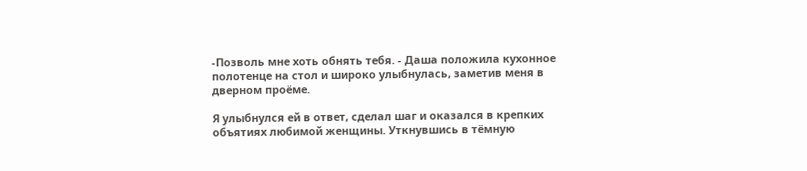-Позволь мне хоть обнять тебя. - Даша положила кухонное полотенце на стол и широко улыбнулась, заметив меня в дверном проёме.

Я улыбнулся ей в ответ, сделал шаг и оказался в крепких объятиях любимой женщины. Уткнувшись в тёмную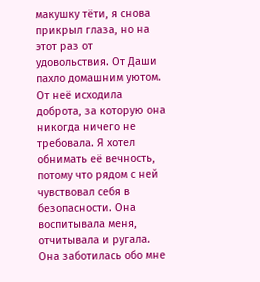макушку тёти, я снова прикрыл глаза, но на этот раз от удовольствия. От Даши пахло домашним уютом. От неё исходила доброта, за которую она никогда ничего не требовала. Я хотел обнимать её вечность, потому что рядом с ней чувствовал себя в безопасности. Она воспитывала меня, отчитывала и ругала. Она заботилась обо мне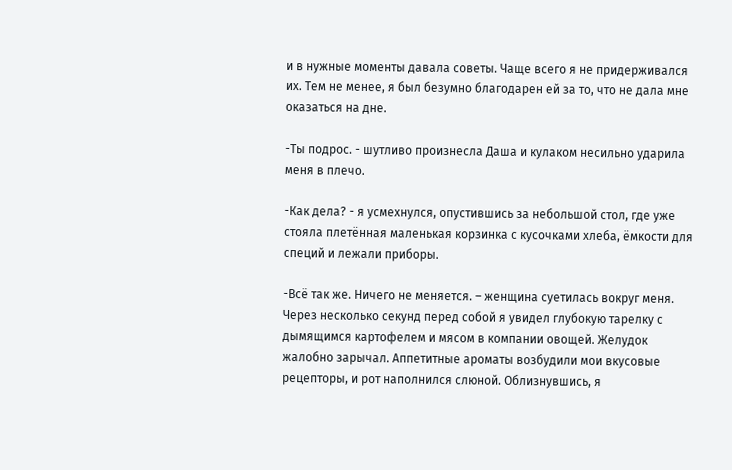и в нужные моменты давала советы. Чаще всего я не придерживался их. Тем не менее, я был безумно благодарен ей за то, что не дала мне оказаться на дне.

-Ты подрос. - шутливо произнесла Даша и кулаком несильно ударила меня в плечо.

-Как дела? - я усмехнулся, опустившись за небольшой стол, где уже стояла плетённая маленькая корзинка с кусочками хлеба, ёмкости для специй и лежали приборы.

-Всё так же. Ничего не меняется. – женщина суетилась вокруг меня. Через несколько секунд перед собой я увидел глубокую тарелку с дымящимся картофелем и мясом в компании овощей. Желудок жалобно зарычал. Аппетитные ароматы возбудили мои вкусовые рецепторы, и рот наполнился слюной. Облизнувшись, я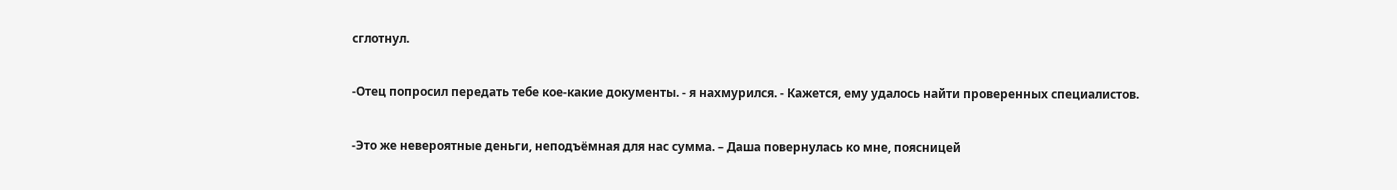сглотнул.

-Отец попросил передать тебе кое-какие документы. - я нахмурился. - Кажется, ему удалось найти проверенных специалистов.

-Это же невероятные деньги, неподъёмная для нас сумма. – Даша повернулась ко мне, поясницей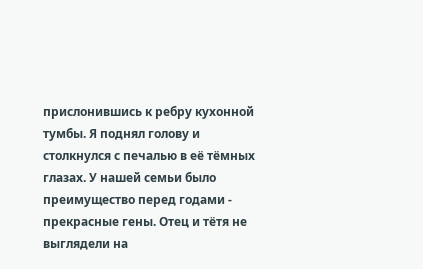прислонившись к ребру кухонной тумбы. Я поднял голову и столкнулся с печалью в её тёмных глазах. У нашей семьи было преимущество перед годами - прекрасные гены. Отец и тётя не выглядели на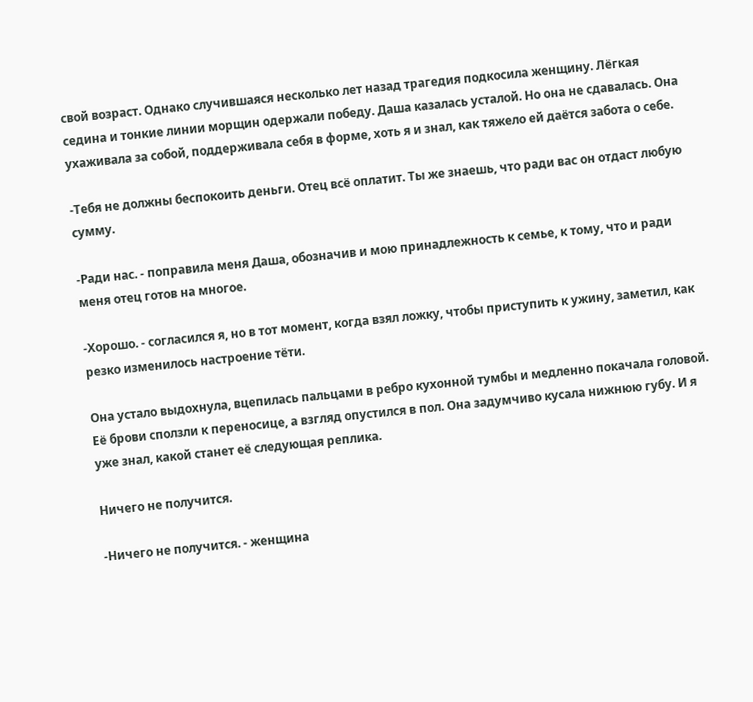свой возраст. Однако случившаяся несколько лет назад трагедия подкосила женщину. Лёгкая седина и тонкие линии морщин одержали победу. Даша казалась усталой. Но она не сдавалась. Она ухаживала за собой, поддерживала себя в форме, хоть я и знал, как тяжело ей даётся забота о себе.

-Тебя не должны беспокоить деньги. Отец всё оплатит. Ты же знаешь, что ради вас он отдаст любую сумму.

-Ради нас. - поправила меня Даша, обозначив и мою принадлежность к семье, к тому, что и ради меня отец готов на многое.

-Хорошо. - согласился я, но в тот момент, когда взял ложку, чтобы приступить к ужину, заметил, как резко изменилось настроение тёти.

Она устало выдохнула, вцепилась пальцами в ребро кухонной тумбы и медленно покачала головой. Её брови сползли к переносице, а взгляд опустился в пол. Она задумчиво кусала нижнюю губу. И я уже знал, какой станет её следующая реплика.

Ничего не получится.

-Ничего не получится. - женщина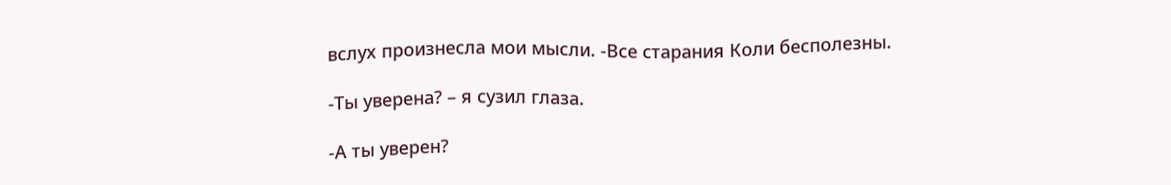вслух произнесла мои мысли. -Все старания Коли бесполезны.

-Ты уверена? – я сузил глаза.

-А ты уверен?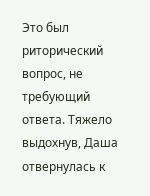Это был риторический вопрос, не требующий ответа. Тяжело выдохнув, Даша отвернулась к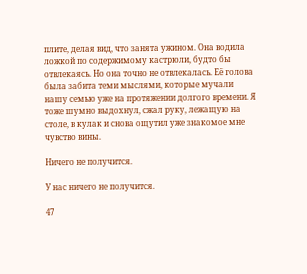плите, делая вид, что занята ужином. Она водила ложкой по содержимому кастрюли, будто бы отвлекаясь. Но она точно не отвлекалась. Её голова была забита теми мыслями, которые мучали нашу семью уже на протяжении долгого времени. Я тоже шумно выдохнул, сжал руку, лежащую на столе, в кулак и снова ощутил уже знакомое мне чувство вины.

Ничего не получится.

У нас ничего не получится.

47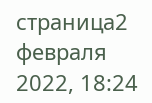страница2 февраля 2022, 18:24